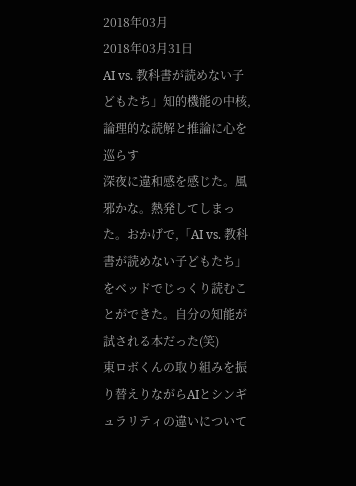2018年03月
2018年03月31日
AI vs. 教科書が読めない子どもたち」知的機能の中核,論理的な読解と推論に心を巡らす
深夜に違和感を感じた。風邪かな。熱発してしまった。おかげで,「AI vs. 教科書が読めない子どもたち」をベッドでじっくり読むことができた。自分の知能が試される本だった(笑)
東ロボくんの取り組みを振り替えりながらAIとシンギュラリティの違いについて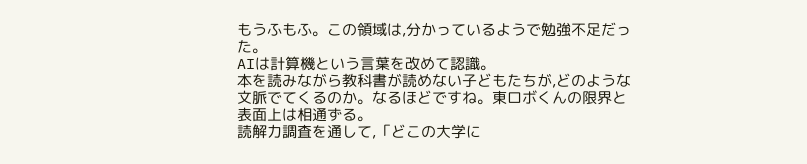もうふもふ。この領域は,分かっているようで勉強不足だった。
AIは計算機という言葉を改めて認識。
本を読みながら教科書が読めない子どもたちが,どのような文脈でてくるのか。なるほどですね。東ロボくんの限界と表面上は相通ずる。
読解力調査を通して,「どこの大学に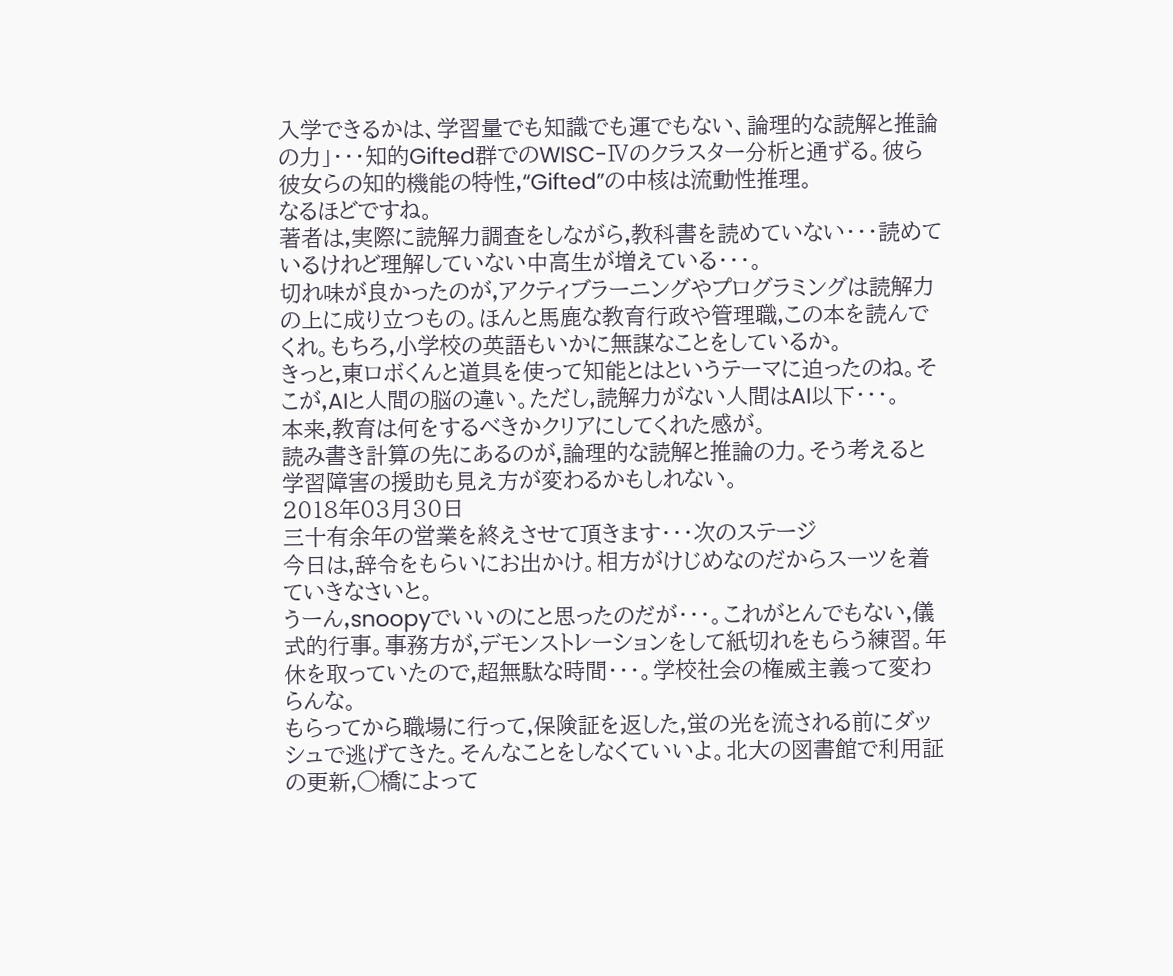入学できるかは、学習量でも知識でも運でもない、論理的な読解と推論の力」・・・知的Gifted群でのWISC-Ⅳのクラスター分析と通ずる。彼ら彼女らの知的機能の特性,“Gifted”の中核は流動性推理。
なるほどですね。
著者は,実際に読解力調査をしながら,教科書を読めていない・・・読めているけれど理解していない中高生が増えている・・・。
切れ味が良かったのが,アクティブラーニングやプログラミングは読解力の上に成り立つもの。ほんと馬鹿な教育行政や管理職,この本を読んでくれ。もちろ,小学校の英語もいかに無謀なことをしているか。
きっと,東ロボくんと道具を使って知能とはというテーマに迫ったのね。そこが,AIと人間の脳の違い。ただし,読解力がない人間はAI以下・・・。
本来,教育は何をするべきかクリアにしてくれた感が。
読み書き計算の先にあるのが,論理的な読解と推論の力。そう考えると学習障害の援助も見え方が変わるかもしれない。
2018年03月30日
三十有余年の営業を終えさせて頂きます・・・次のステージ
今日は,辞令をもらいにお出かけ。相方がけじめなのだからスーツを着ていきなさいと。
うーん,snoopyでいいのにと思ったのだが・・・。これがとんでもない,儀式的行事。事務方が,デモンストレーションをして紙切れをもらう練習。年休を取っていたので,超無駄な時間・・・。学校社会の権威主義って変わらんな。
もらってから職場に行って,保険証を返した,蛍の光を流される前にダッシュで逃げてきた。そんなことをしなくていいよ。北大の図書館で利用証の更新,◯橋によって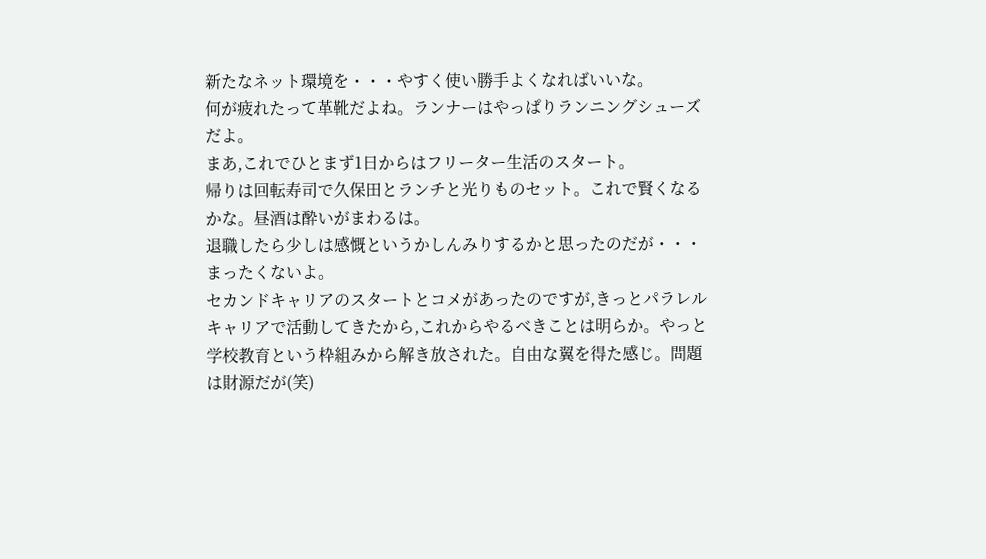新たなネット環境を・・・やすく使い勝手よくなればいいな。
何が疲れたって革靴だよね。ランナーはやっぱりランニングシューズだよ。
まあ,これでひとまず1日からはフリーター生活のスタート。
帰りは回転寿司で久保田とランチと光りものセット。これで賢くなるかな。昼酒は酔いがまわるは。
退職したら少しは感慨というかしんみりするかと思ったのだが・・・まったくないよ。
セカンドキャリアのスタートとコメがあったのですが,きっとパラレルキャリアで活動してきたから,これからやるべきことは明らか。やっと学校教育という枠組みから解き放された。自由な翼を得た感じ。問題は財源だが(笑)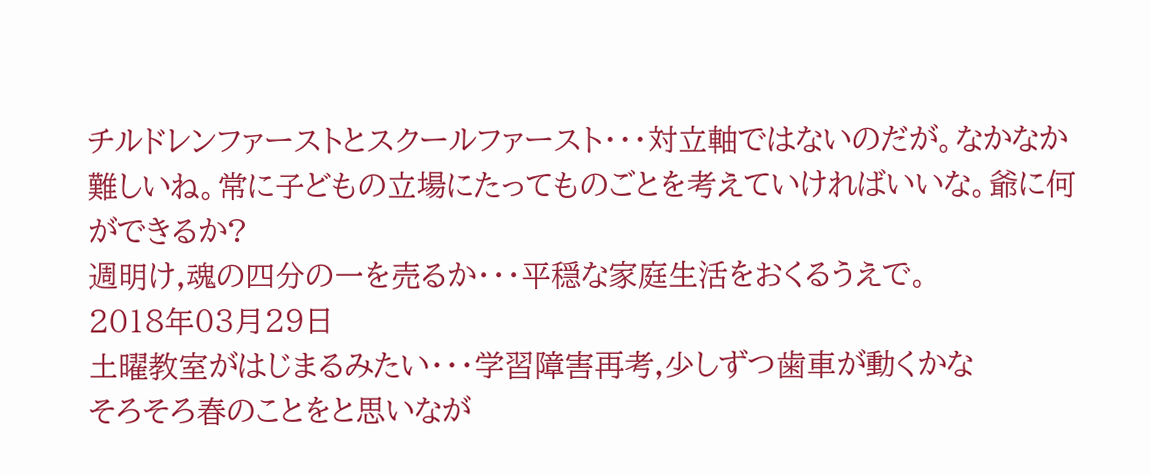チルドレンファーストとスクールファースト・・・対立軸ではないのだが。なかなか難しいね。常に子どもの立場にたってものごとを考えていければいいな。爺に何ができるか?
週明け,魂の四分の一を売るか・・・平穏な家庭生活をおくるうえで。
2018年03月29日
土曜教室がはじまるみたい・・・学習障害再考,少しずつ歯車が動くかな
そろそろ春のことをと思いなが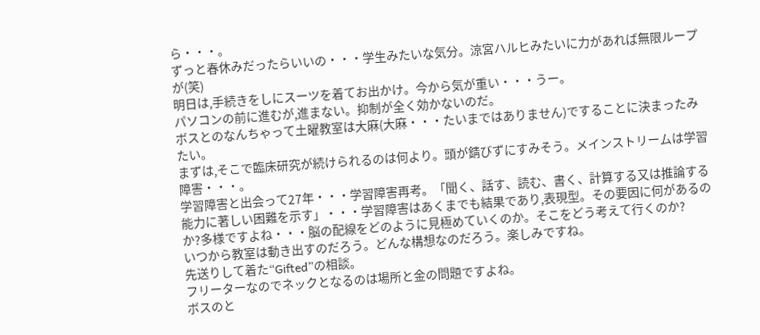ら・・・。
ずっと春休みだったらいいの・・・学生みたいな気分。涼宮ハルヒみたいに力があれば無限ループが(笑)
明日は,手続きをしにスーツを着てお出かけ。今から気が重い・・・うー。
パソコンの前に進むが,進まない。抑制が全く効かないのだ。
ボスとのなんちゃって土曜教室は大麻(大麻・・・たいまではありません)ですることに決まったみたい。
まずは,そこで臨床研究が続けられるのは何より。頭が錆びずにすみそう。メインストリームは学習障害・・・。
学習障害と出会って27年・・・学習障害再考。「聞く、話す、読む、書く、計算する又は推論する能力に著しい困難を示す」・・・学習障害はあくまでも結果であり,表現型。その要因に何があるのか?多様ですよね・・・脳の配線をどのように見極めていくのか。そこをどう考えて行くのか?
いつから教室は動き出すのだろう。どんな構想なのだろう。楽しみですね。
先送りして着た“Gifted”の相談。
フリーターなのでネックとなるのは場所と金の問題ですよね。
ボスのと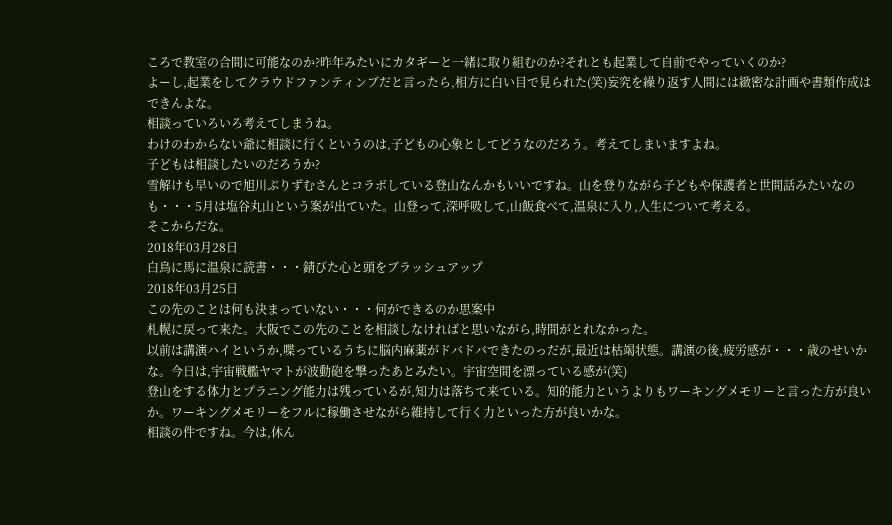ころで教室の合間に可能なのか?昨年みたいにカタギーと一緒に取り組むのか?それとも起業して自前でやっていくのか?
よーし,起業をしてクラウドファンティンブだと言ったら,相方に白い目で見られた(笑)妄究を繰り返す人間には緻密な計画や書類作成はできんよな。
相談っていろいろ考えてしまうね。
わけのわからない爺に相談に行くというのは,子どもの心象としてどうなのだろう。考えてしまいますよね。
子どもは相談したいのだろうか?
雪解けも早いので旭川ぷりずむさんとコラボしている登山なんかもいいですね。山を登りながら子どもや保護者と世間話みたいなのも・・・5月は塩谷丸山という案が出ていた。山登って,深呼吸して,山飯食べて,温泉に入り,人生について考える。
そこからだな。
2018年03月28日
白鳥に馬に温泉に読書・・・錆びた心と頭をブラッシュアップ
2018年03月25日
この先のことは何も決まっていない・・・何ができるのか思案中
札幌に戻って来た。大阪でこの先のことを相談しなければと思いながら,時間がとれなかった。
以前は講演ハイというか,喋っているうちに脳内麻薬がドバドバできたのっだが,最近は枯竭状態。講演の後,疲労感が・・・歳のせいかな。今日は,宇宙戦艦ヤマトが波動砲を撃ったあとみたい。宇宙空間を漂っている感が(笑)
登山をする体力とプラニング能力は残っているが,知力は落ちて来ている。知的能力というよりもワーキングメモリーと言った方が良いか。ワーキングメモリーをフルに稼働させながら維持して行く力といった方が良いかな。
相談の件ですね。今は,休ん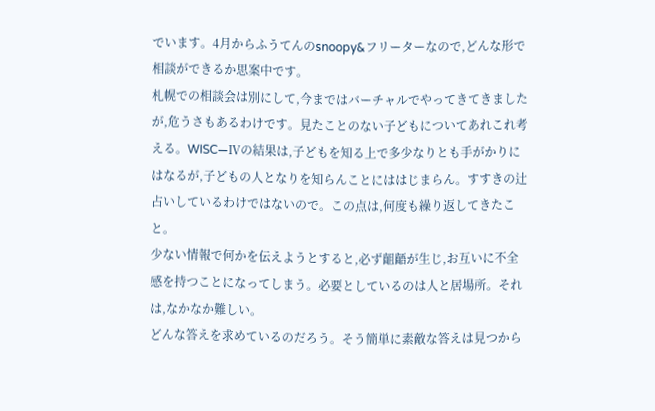でいます。4月からふうてんのsnoopy&フリーターなので,どんな形で相談ができるか思案中です。
札幌での相談会は別にして,今まではバーチャルでやってきてきましたが,危うさもあるわけです。見たことのない子どもについてあれこれ考える。WISC—Ⅳの結果は,子どもを知る上で多少なりとも手がかりにはなるが,子どもの人となりを知らんことにははじまらん。すすきの辻占いしているわけではないので。この点は,何度も繰り返してきたこと。
少ない情報で何かを伝えようとすると,必ず齟齬が生じ,お互いに不全感を持つことになってしまう。必要としているのは人と居場所。それは,なかなか難しい。
どんな答えを求めているのだろう。そう簡単に素敵な答えは見つから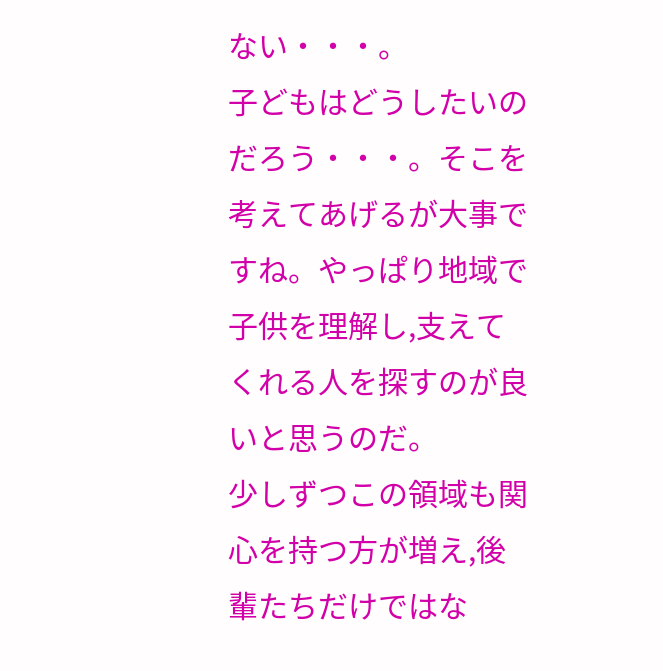ない・・・。
子どもはどうしたいのだろう・・・。そこを考えてあげるが大事ですね。やっぱり地域で子供を理解し,支えてくれる人を探すのが良いと思うのだ。
少しずつこの領域も関心を持つ方が増え,後輩たちだけではな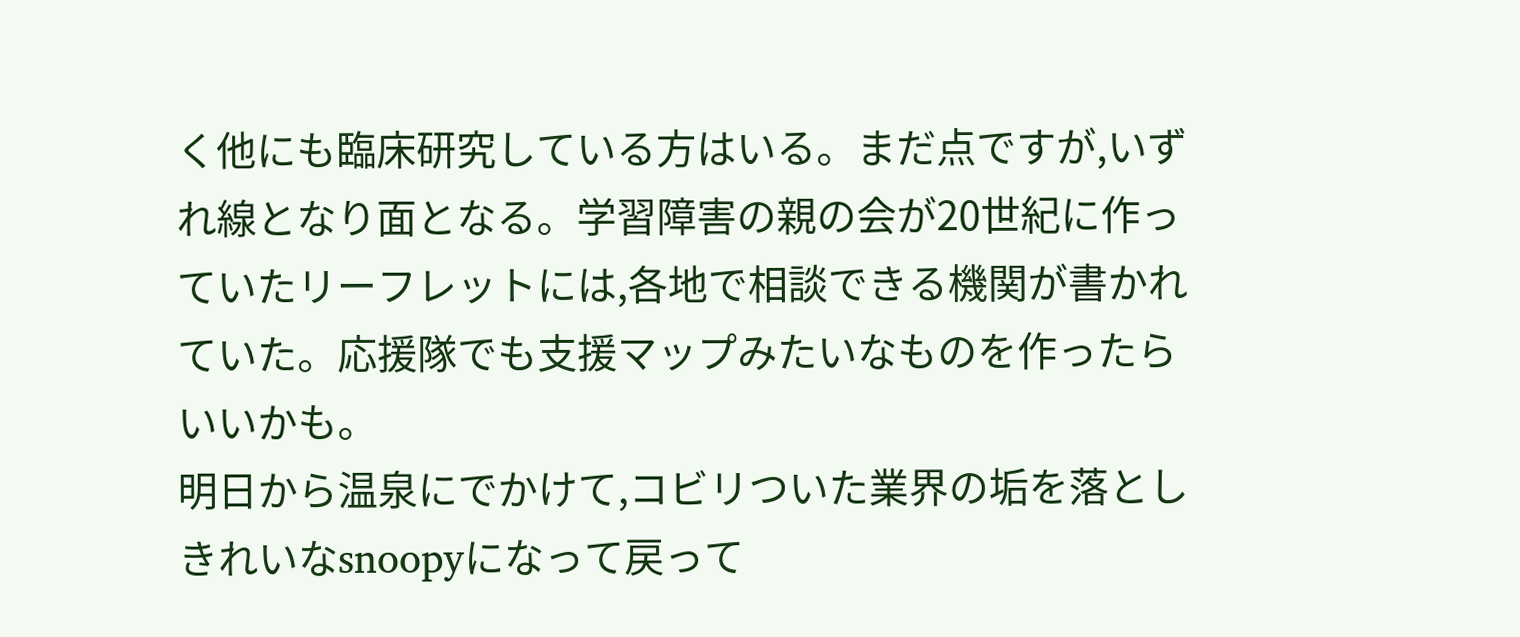く他にも臨床研究している方はいる。まだ点ですが,いずれ線となり面となる。学習障害の親の会が20世紀に作っていたリーフレットには,各地で相談できる機関が書かれていた。応援隊でも支援マップみたいなものを作ったらいいかも。
明日から温泉にでかけて,コビリついた業界の垢を落としきれいなsnoopyになって戻って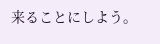来ることにしよう。